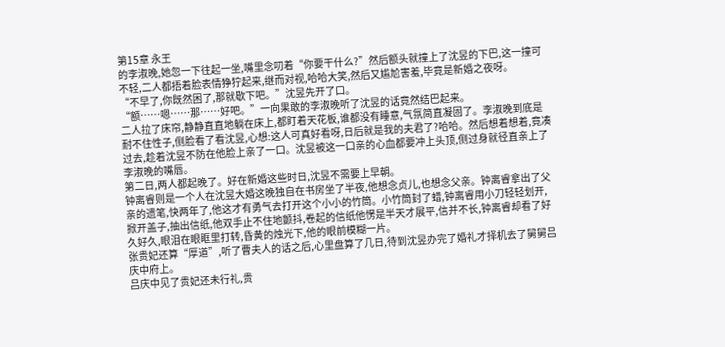第15章 永王
的李淑晚,她忽一下往起一坐,嘴里念叨着“你要干什么?”然后额头就撞上了沈昱的下巴,这一撞可不轻,二人都捂着脸表情狰狞起来,继而对视,哈哈大笑,然后又尴尬害羞,毕竟是新婚之夜呀。
“不早了,你既然困了,那就歇下吧。”沈昱先开了口。
“额……嗯……那……好吧。”一向果敢的李淑晚听了沈昱的话竟然结巴起来。
二人拉了床帘,静静直直地躺在床上,都盯着天花板,谁都没有睡意,气氛简直凝固了。李淑晚到底是耐不住性子,侧脸看了看沈昱,心想:这人可真好看呀,日后就是我的夫君了?哈哈。然后想着想着,竟凑过去,趁着沈昱不防在他脸上亲了一口。沈昱被这一口亲的心血都要冲上头顶,侧过身就径直亲上了李淑晚的嘴唇。
第二日,两人都起晚了。好在新婚这些时日,沈昱不需要上早朝。
钟离睿则是一个人在沈昱大婚这晚独自在书房坐了半夜,他想念贞儿,也想念父亲。钟离睿拿出了父亲的遗笔,快两年了,他这才有勇气去打开这个小小的竹筒。小竹筒封了蜡,钟离睿用小刀轻轻划开,掀开盖子,抽出信纸,他双手止不住地颤抖,卷起的信纸他愣是半天才展平,信并不长,钟离睿却看了好久好久,眼泪在眼眶里打转,昏黄的烛光下,他的眼前模糊一片。
张贵妃还算“厚道”,听了曹夫人的话之后,心里盘算了几日,待到沈昱办完了婚礼才择机去了舅舅吕庆中府上。
吕庆中见了贵妃还未行礼,贵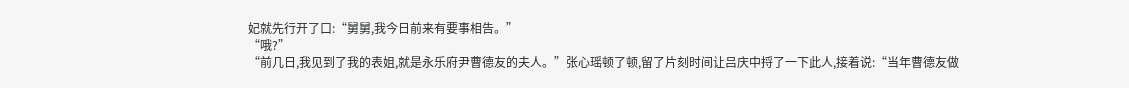妃就先行开了口:“舅舅,我今日前来有要事相告。”
“哦?”
“前几日,我见到了我的表姐,就是永乐府尹曹德友的夫人。”张心瑶顿了顿,留了片刻时间让吕庆中捋了一下此人,接着说:“当年曹德友做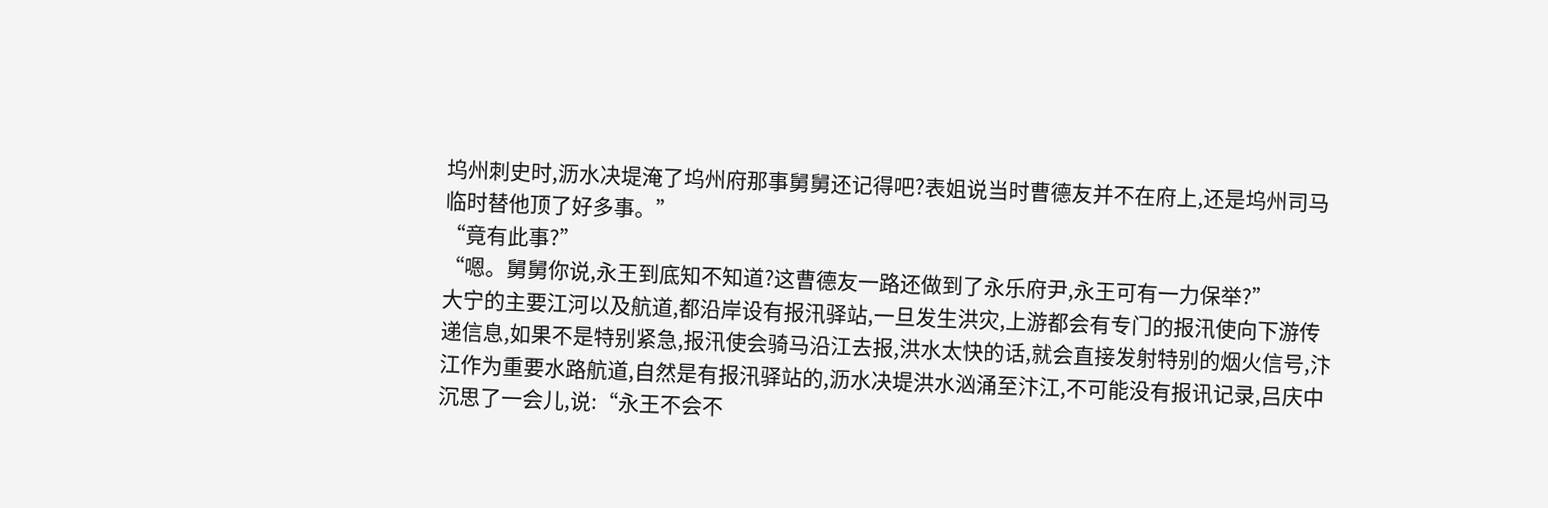坞州刺史时,沥水决堤淹了坞州府那事舅舅还记得吧?表姐说当时曹德友并不在府上,还是坞州司马临时替他顶了好多事。”
“竟有此事?”
“嗯。舅舅你说,永王到底知不知道?这曹德友一路还做到了永乐府尹,永王可有一力保举?”
大宁的主要江河以及航道,都沿岸设有报汛驿站,一旦发生洪灾,上游都会有专门的报汛使向下游传递信息,如果不是特别紧急,报汛使会骑马沿江去报,洪水太快的话,就会直接发射特别的烟火信号,汴江作为重要水路航道,自然是有报汛驿站的,沥水决堤洪水汹涌至汴江,不可能没有报讯记录,吕庆中沉思了一会儿,说:“永王不会不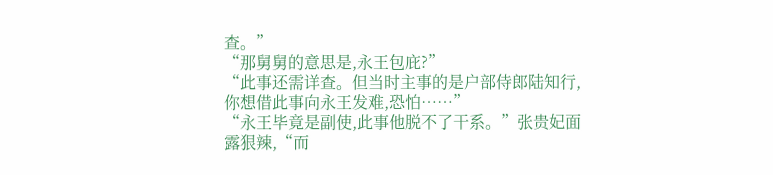查。”
“那舅舅的意思是,永王包庇?”
“此事还需详查。但当时主事的是户部侍郎陆知行,你想借此事向永王发难,恐怕……”
“永王毕竟是副使,此事他脱不了干系。”张贵妃面露狠辣,“而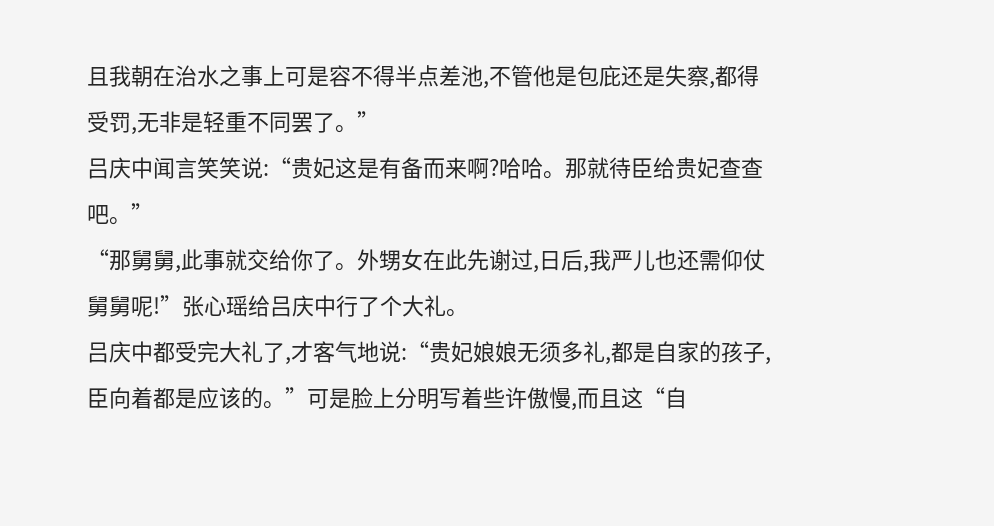且我朝在治水之事上可是容不得半点差池,不管他是包庇还是失察,都得受罚,无非是轻重不同罢了。”
吕庆中闻言笑笑说:“贵妃这是有备而来啊?哈哈。那就待臣给贵妃查查吧。”
“那舅舅,此事就交给你了。外甥女在此先谢过,日后,我严儿也还需仰仗舅舅呢!”张心瑶给吕庆中行了个大礼。
吕庆中都受完大礼了,才客气地说:“贵妃娘娘无须多礼,都是自家的孩子,臣向着都是应该的。”可是脸上分明写着些许傲慢,而且这“自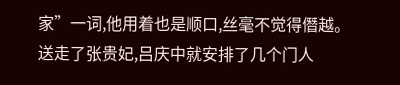家”一词,他用着也是顺口,丝毫不觉得僭越。
送走了张贵妃,吕庆中就安排了几个门人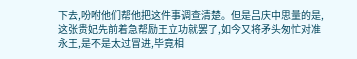下去,吩咐他们帮他把这件事调查清楚。但是吕庆中思量的是,这张贵妃先前着急帮励王立功就罢了,如今又将矛头匆忙对准永王,是不是太过冒进,毕竟相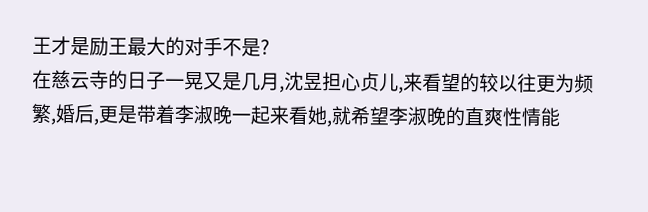王才是励王最大的对手不是?
在慈云寺的日子一晃又是几月,沈昱担心贞儿,来看望的较以往更为频繁,婚后,更是带着李淑晚一起来看她,就希望李淑晚的直爽性情能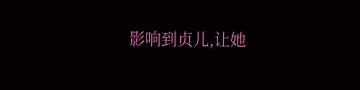影响到贞儿,让她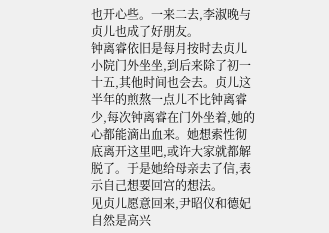也开心些。一来二去,李淑晚与贞儿也成了好朋友。
钟离睿依旧是每月按时去贞儿小院门外坐坐,到后来除了初一十五,其他时间也会去。贞儿这半年的煎熬一点儿不比钟离睿少,每次钟离睿在门外坐着,她的心都能滴出血来。她想索性彻底离开这里吧,或许大家就都解脱了。于是她给母亲去了信,表示自己想要回宫的想法。
见贞儿愿意回来,尹昭仪和德妃自然是高兴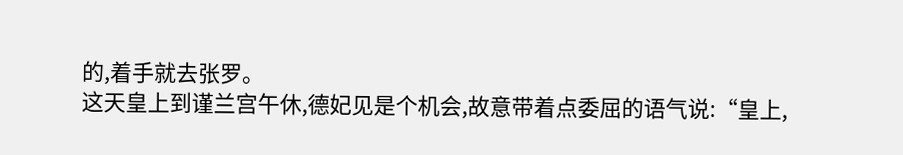的,着手就去张罗。
这天皇上到谨兰宫午休,德妃见是个机会,故意带着点委屈的语气说:“皇上,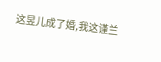这昱儿成了婚,我这谨兰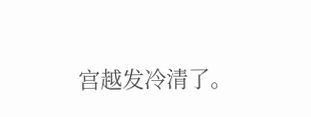宫越发冷清了。